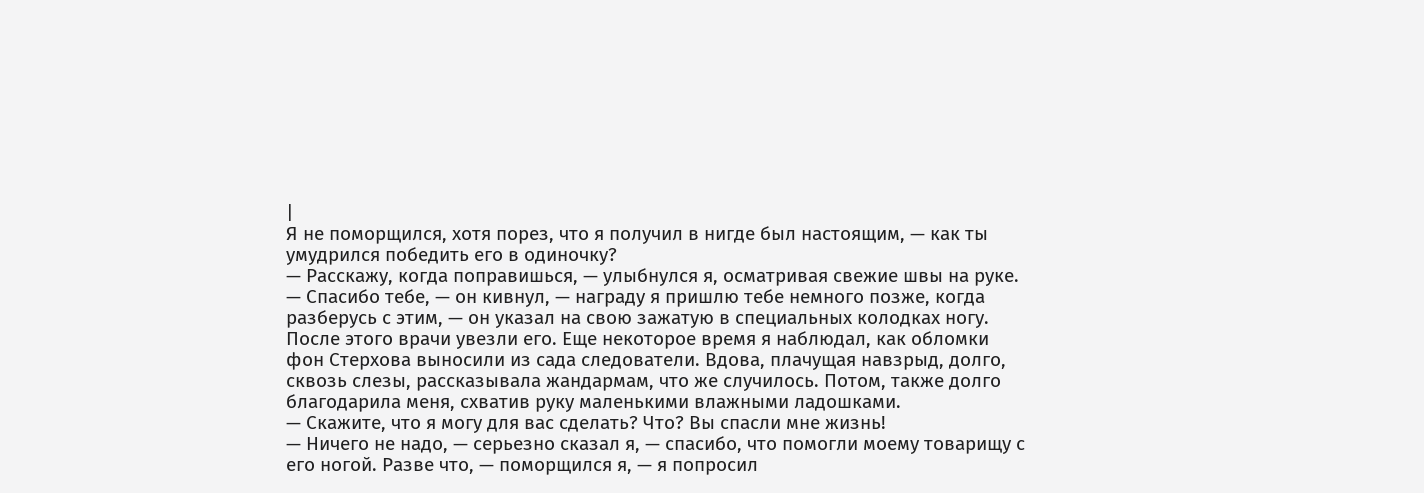|
Я не поморщился, хотя порез, что я получил в нигде был настоящим, — как ты умудрился победить его в одиночку?
— Расскажу, когда поправишься, — улыбнулся я, осматривая свежие швы на руке.
— Спасибо тебе, — он кивнул, — награду я пришлю тебе немного позже, когда разберусь с этим, — он указал на свою зажатую в специальных колодках ногу.
После этого врачи увезли его. Еще некоторое время я наблюдал, как обломки фон Стерхова выносили из сада следователи. Вдова, плачущая навзрыд, долго, сквозь слезы, рассказывала жандармам, что же случилось. Потом, также долго благодарила меня, схватив руку маленькими влажными ладошками.
— Скажите, что я могу для вас сделать? Что? Вы спасли мне жизнь!
— Ничего не надо, — серьезно сказал я, — спасибо, что помогли моему товарищу с его ногой. Разве что, — поморщился я, — я попросил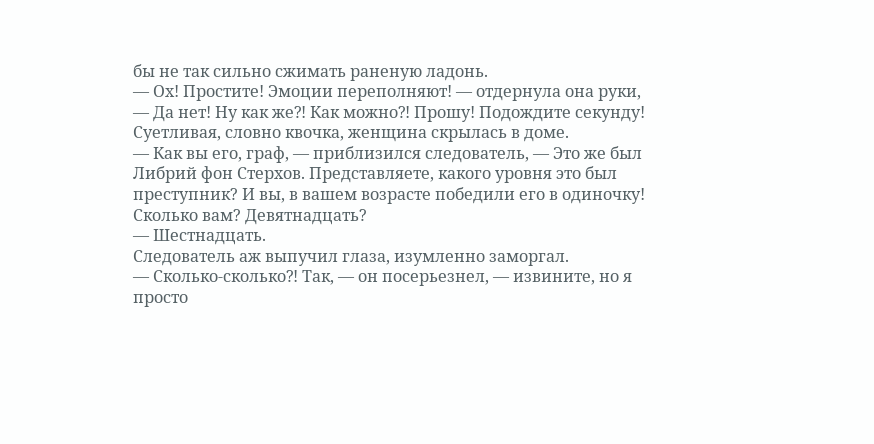бы не так сильно сжимать раненую ладонь.
— Ох! Простите! Эмоции переполняют! — отдернула она руки, — Да нет! Ну как же⁈ Как можно⁈ Прошу! Подождите секунду!
Суетливая, словно квочка, женщина скрылась в доме.
— Как вы его, граф, — приблизился следователь, — Это же был Либрий фон Стерхов. Представляете, какого уровня это был преступник? И вы, в вашем возрасте победили его в одиночку! Сколько вам? Девятнадцать?
— Шестнадцать.
Следователь аж выпучил глаза, изумленно заморгал.
— Сколько-сколько⁈ Так, — он посерьезнел, — извините, но я просто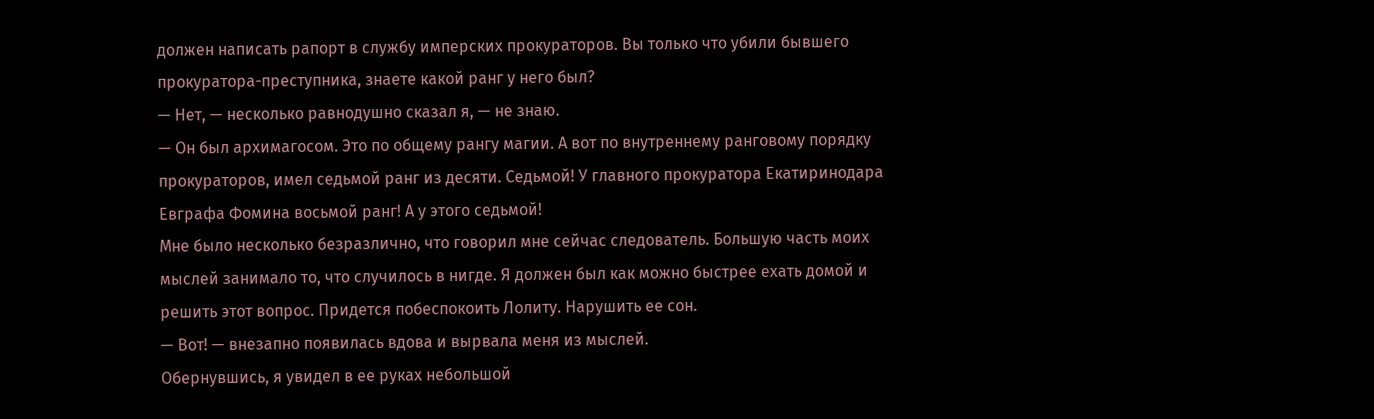должен написать рапорт в службу имперских прокураторов. Вы только что убили бывшего прокуратора-преступника, знаете какой ранг у него был?
— Нет, — несколько равнодушно сказал я, — не знаю.
— Он был архимагосом. Это по общему рангу магии. А вот по внутреннему ранговому порядку прокураторов, имел седьмой ранг из десяти. Седьмой! У главного прокуратора Екатиринодара Евграфа Фомина восьмой ранг! А у этого седьмой!
Мне было несколько безразлично, что говорил мне сейчас следователь. Большую часть моих мыслей занимало то, что случилось в нигде. Я должен был как можно быстрее ехать домой и решить этот вопрос. Придется побеспокоить Лолиту. Нарушить ее сон.
— Вот! — внезапно появилась вдова и вырвала меня из мыслей.
Обернувшись, я увидел в ее руках небольшой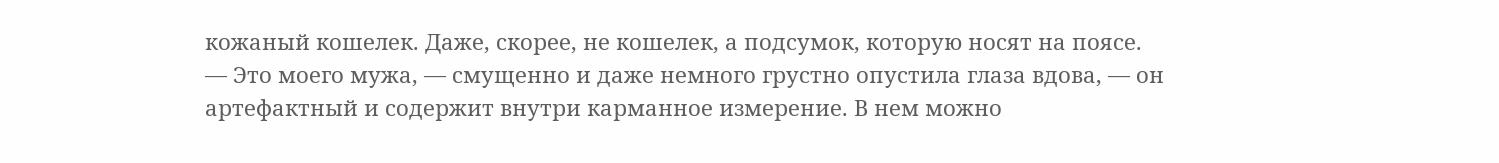кожаный кошелек. Даже, скорее, не кошелек, а подсумок, которую носят на поясе.
— Это моего мужа, — смущенно и даже немного грустно опустила глаза вдова, — он артефактный и содержит внутри карманное измерение. В нем можно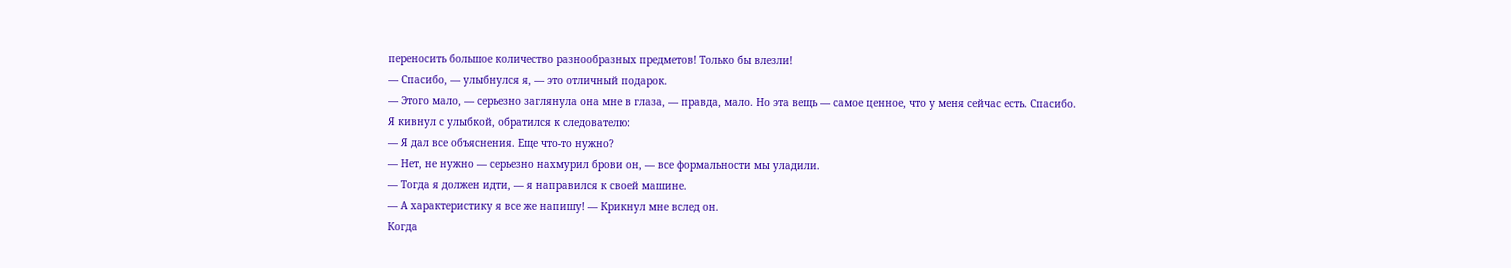переносить большое количество разнообразных предметов! Только бы влезли!
— Спасибо, — улыбнулся я, — это отличный подарок.
— Этого мало, — серьезно заглянула она мне в глаза, — правда, мало. Но эта вещь — самое ценное, что у меня сейчас есть. Спасибо.
Я кивнул с улыбкой, обратился к следователю:
— Я дал все объяснения. Еще что-то нужно?
— Нет, не нужно — серьезно нахмурил брови он, — все формальности мы уладили.
— Тогда я должен идти, — я направился к своей машине.
— А характеристику я все же напишу! — Крикнул мне вслед он.
Когда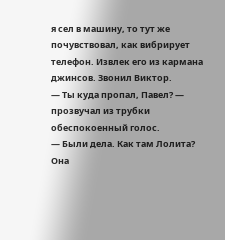я сел в машину, то тут же почувствовал, как вибрирует телефон. Извлек его из кармана джинсов. Звонил Виктор.
— Ты куда пропал, Павел? — прозвучал из трубки обеспокоенный голос.
— Были дела. Как там Лолита? Она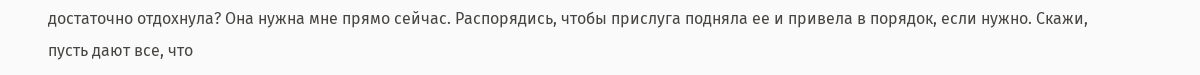достаточно отдохнула? Она нужна мне прямо сейчас. Распорядись, чтобы прислуга подняла ее и привела в порядок, если нужно. Скажи, пусть дают все, что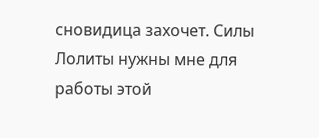сновидица захочет. Силы Лолиты нужны мне для работы этой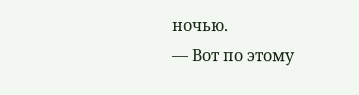ночью.
— Вот по этому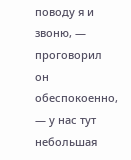поводу я и звоню, — проговорил он обеспокоенно, — у нас тут небольшая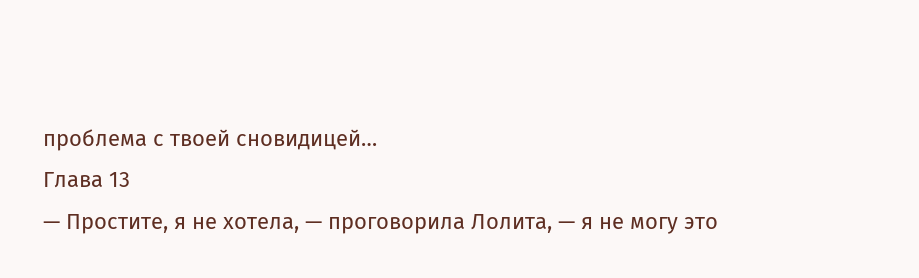проблема с твоей сновидицей…
Глава 13
— Простите, я не хотела, — проговорила Лолита, — я не могу это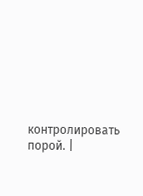контролировать порой. |